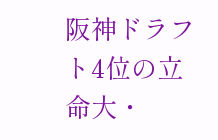阪神ドラフト4位の立命大・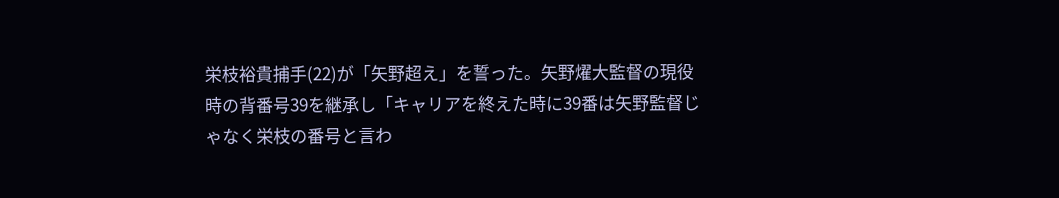栄枝裕貴捕手(22)が「矢野超え」を誓った。矢野燿大監督の現役時の背番号39を継承し「キャリアを終えた時に39番は矢野監督じゃなく栄枝の番号と言わ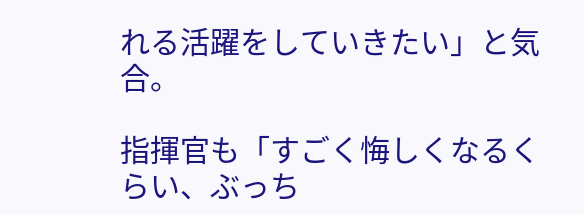れる活躍をしていきたい」と気合。

指揮官も「すごく悔しくなるくらい、ぶっち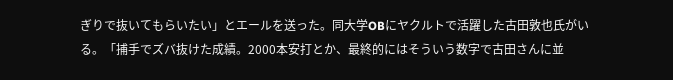ぎりで抜いてもらいたい」とエールを送った。同大学OBにヤクルトで活躍した古田敦也氏がいる。「捕手でズバ抜けた成績。2000本安打とか、最終的にはそういう数字で古田さんに並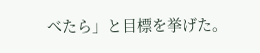べたら」と目標を挙げた。